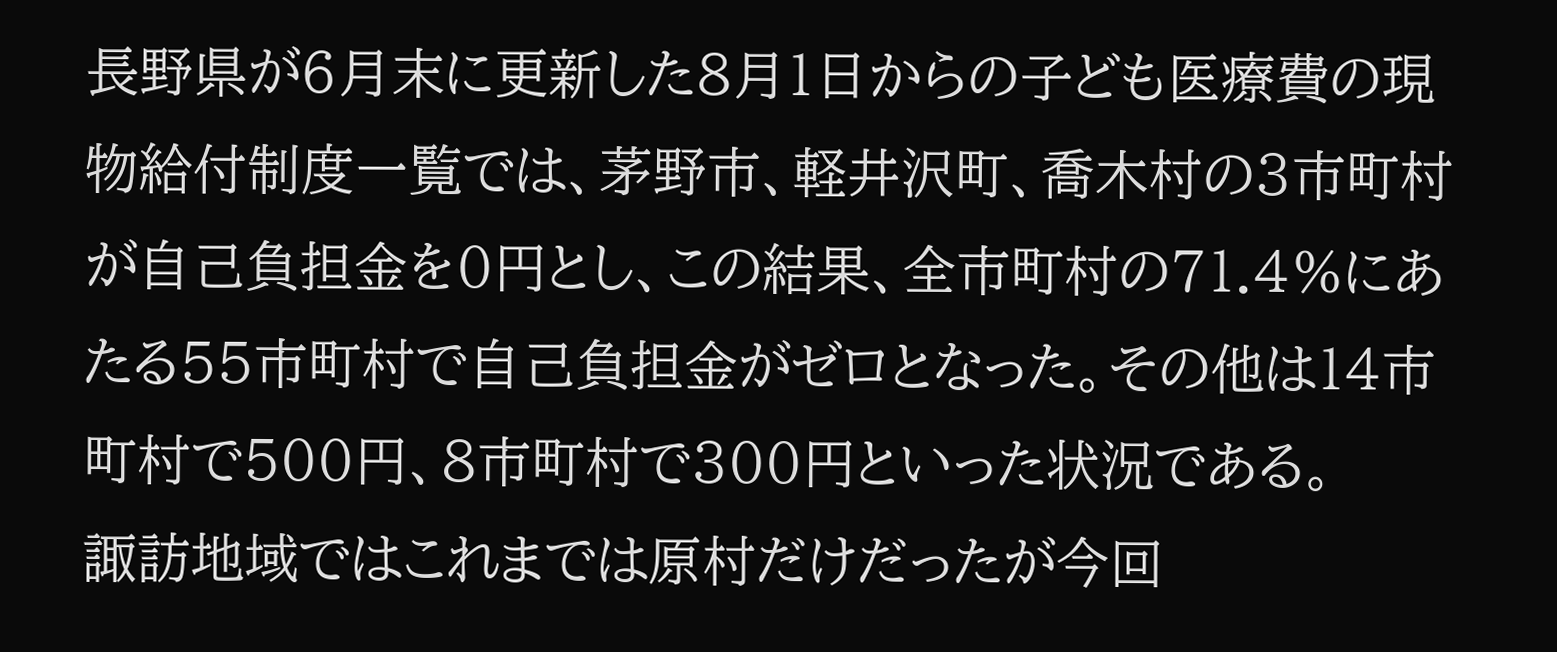長野県が6月末に更新した8月1日からの子ども医療費の現物給付制度一覧では、茅野市、軽井沢町、喬木村の3市町村が自己負担金を0円とし、この結果、全市町村の71.4%にあたる55市町村で自己負担金がゼロとなった。その他は14市町村で500円、8市町村で300円といった状況である。
諏訪地域ではこれまでは原村だけだったが今回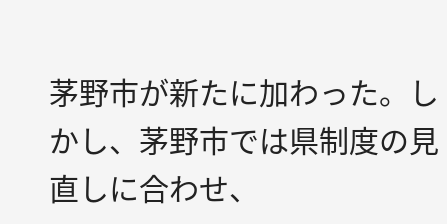茅野市が新たに加わった。しかし、茅野市では県制度の見直しに合わせ、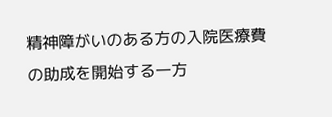精神障がいのある方の入院医療費の助成を開始する一方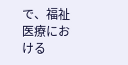で、福祉医療における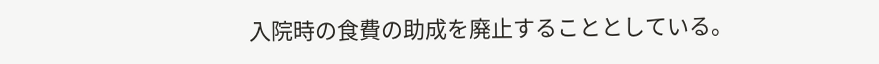入院時の食費の助成を廃止することとしている。